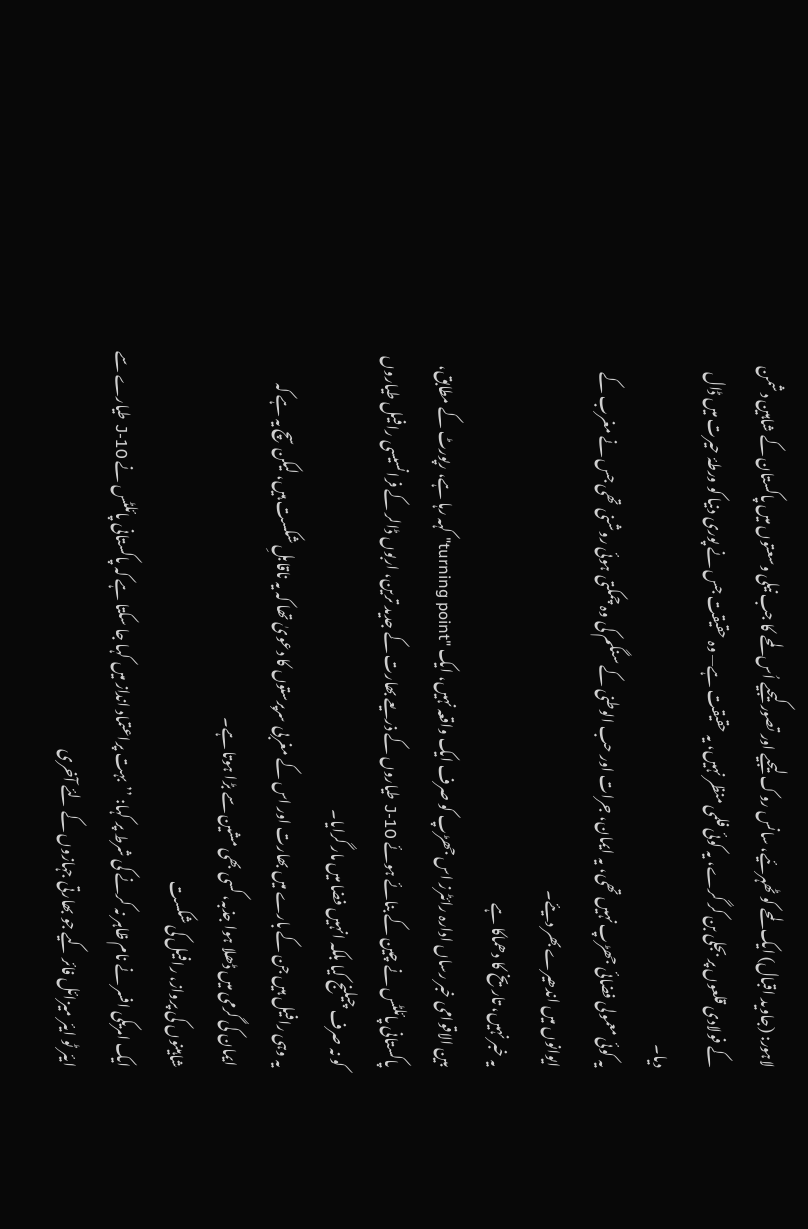لاہور: (جاوید اقبال) ایک لمحے کو ٹھہرئیے، سانس روک لیجیے اور تصور کیجیے اُس لمحے کا جب نیلی وسعتوں میں پاکستان کے شاہین دشمن کے فولادی قلعوں پر بجلی بن کر گرے، یہ کوئی فلمی منظر نہیں، یہ حقیقت ہے— وہ حقیقت جس نے پوری دنیا کو ورطۂ حیرت میں ڈال دیا۔
یہ کوئی معمولی فضائی جھڑپ نہیں تھی، یہ ایمان، جرات اور حب الوطنی کے سنگم کی وہ چمکتی ہوئی روشنی تھی جس نے مغرب کے ایوانوں میں اندھیرے بھر دیئے۔
یہ خبر نہیں، تاریخ کا دھماکا ہے
بین الاقوامی خبر رساں ادارہ رائٹرز اس جھڑپ کو صرف ایک واقعہ نہیں، ایک "turning point" کہہ رہا ہے، رپورٹ کے مطابق، پاکستانی پائلٹس نے چین کے بنائے ہوئے J-10 طیاروں کے ذریعے بھارت کے جدید ترین، اربوں ڈالر کے فرانسیسی رافیل طیاروں کو نہ صرف چیلنج کیا بلکہ انہیں فضا میں مار گرایا۔
یہ وہی رافیل ہیں جن کے بارے میں بھارت اور اس کے مغربی سرپرستوں کا دعویٰ تھا کہ یہ ناقابلِ شکست ہیں، لیکن سچ یہ ہے کہ ایمان کی گرمی میں ڈھلا ہوا جذبہ، کسی بھی مشین سے بڑا ہوتا ہے۔
شاہینوں کی پرواز، رافیل کی شکست
ایک امریکی افسر نے نام ظاہر نہ کرنے کی شرط پر کہا: ’’بہت پراعتماد انداز میں کہا جا سکتا ہے کہ پاکستانی پائلٹس نے J-10 طیارے سے ایئر ٹو ایئر میزائل فائر کیے جو بھارتی جہازوں کے لئے آخری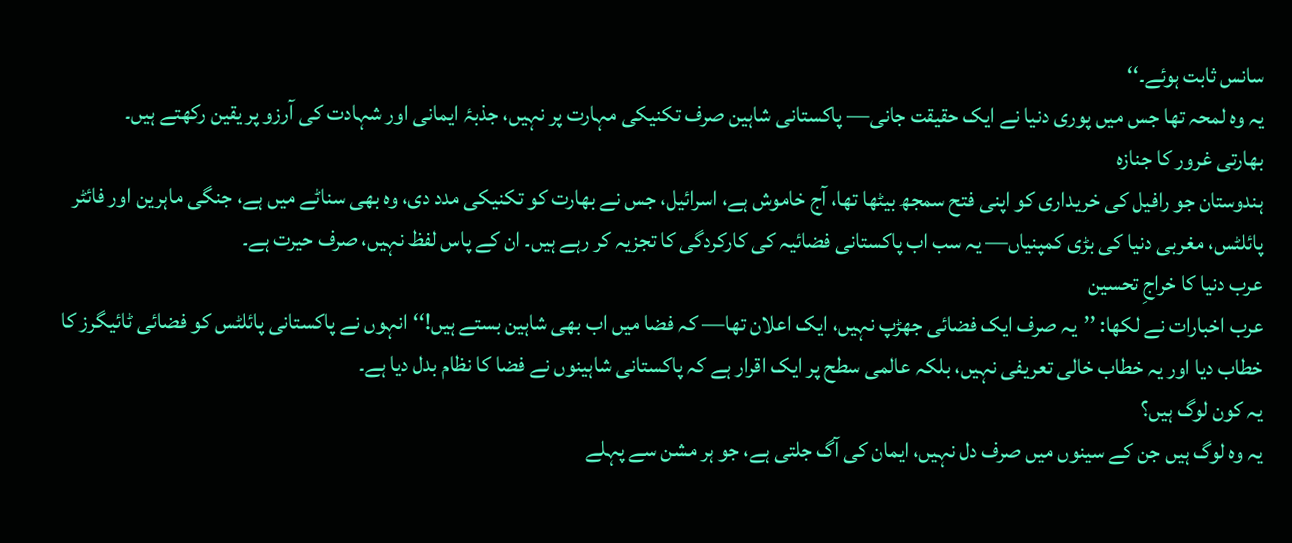سانس ثابت ہوئے۔‘‘
یہ وہ لمحہ تھا جس میں پوری دنیا نے ایک حقیقت جانی— پاکستانی شاہین صرف تکنیکی مہارت پر نہیں، جذبۂ ایمانی اور شہادت کی آرزو پر یقین رکھتے ہیں۔
بھارتی غرور کا جنازہ
ہندوستان جو رافیل کی خریداری کو اپنی فتح سمجھ بیٹھا تھا، آج خاموش ہے، اسرائیل، جس نے بھارت کو تکنیکی مدد دی، وہ بھی سناٹے میں ہے، جنگی ماہرین اور فائٹر پائلٹس، مغربی دنیا کی بڑی کمپنیاں— یہ سب اب پاکستانی فضائیہ کی کارکردگی کا تجزیہ کر رہے ہیں۔ ان کے پاس لفظ نہیں، صرف حیرت ہے۔
عرب دنیا کا خراجِ تحسین
عرب اخبارات نے لکھا: ’’یہ صرف ایک فضائی جھڑپ نہیں، ایک اعلان تھا— کہ فضا میں اب بھی شاہین بستے ہیں!‘‘ انہوں نے پاکستانی پائلٹس کو فضائی ٹائیگرز کا خطاب دیا اور یہ خطاب خالی تعریفی نہیں، بلکہ عالمی سطح پر ایک اقرار ہے کہ پاکستانی شاہینوں نے فضا کا نظام بدل دیا ہے۔
یہ کون لوگ ہیں؟
یہ وہ لوگ ہیں جن کے سینوں میں صرف دل نہیں، ایمان کی آگ جلتی ہے، جو ہر مشن سے پہلے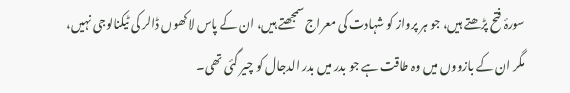سورۂ فتح پڑھتے ہیں، جو ہر پرواز کو شہادت کی معراج سمجھتے ہیں، ان کے پاس لاکھوں ڈالر کی ٹیکنالوجی نہیں، مگر ان کے بازووں میں وہ طاقت ہے جو بدر میں بدر الدجال کو چیر گئی تھی۔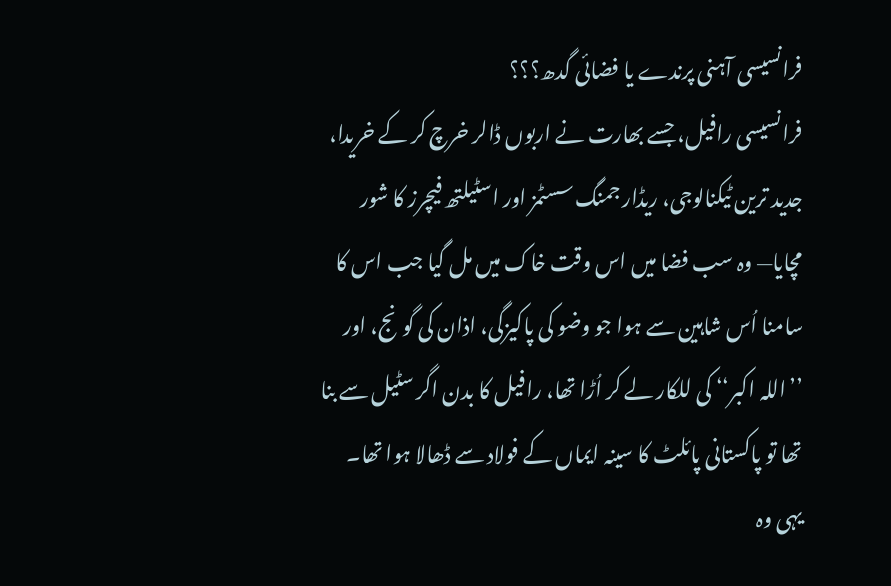فرانسیسی آہنی پرندے یا فضائی گدھ؟؟؟
فرانسیسی رافیل، جسے بھارت نے اربوں ڈالر خرچ کر کے خریدا، جدید ترین ٹیکنالوجی، ریڈار جمنگ سسٹمز اور اسٹیلتھ فیچرز کا شور مچایا— وہ سب فضا میں اس وقت خاک میں مل گیا جب اس کا سامنا اُس شاہین سے ہوا جو وضو کی پاکیزگی، اذان کی گونج، اور ’’اللہ اکبر‘‘ کی للکار لے کر اُڑا تھا، رافیل کا بدن اگر سٹیل سے بنا تھا تو پاکستانی پائلٹ کا سینہ ایماں کے فولاد سے ڈھالا ہوا تھا۔ یہی وہ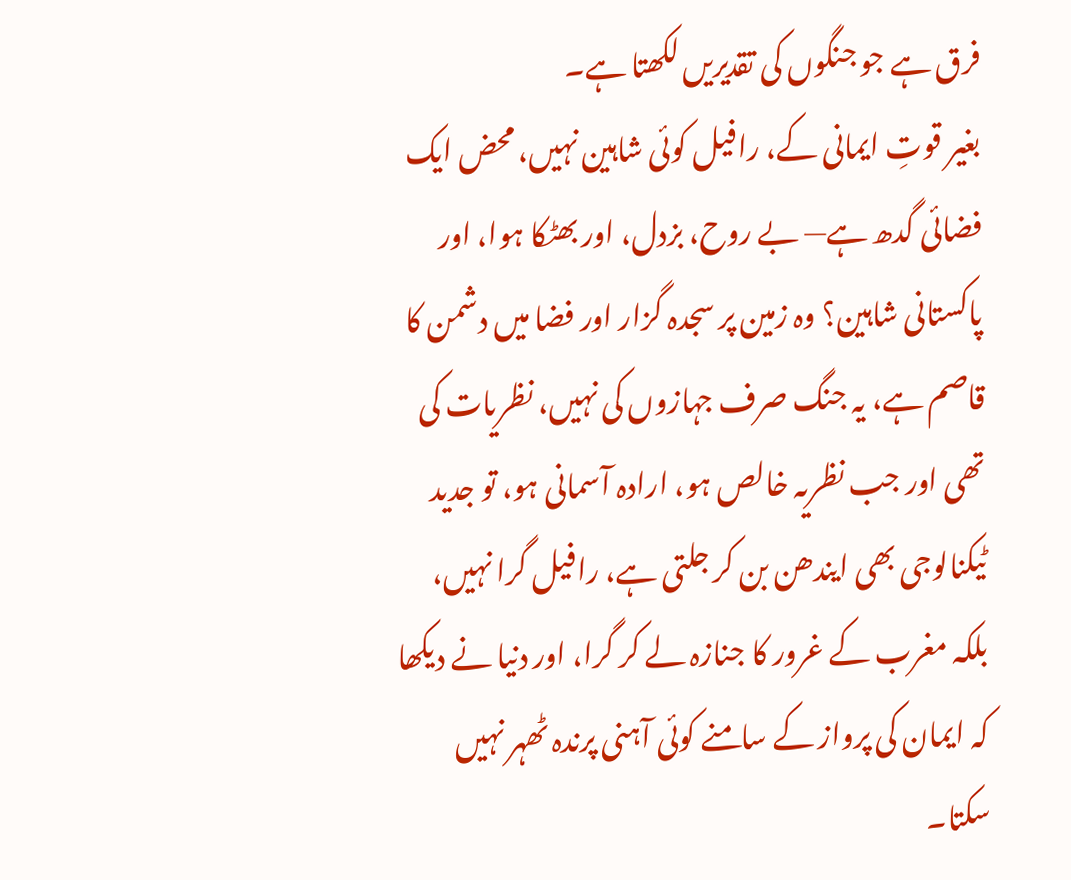فرق ہے جو جنگوں کی تقدیریں لکھتا ہے۔
بغیر قوتِ ایمانی کے، رافیل کوئی شاہین نہیں، محض ایک فضائی گدھ ہے— بے روح، بزدل، اور بھٹکا ہوا، اور پاکستانی شاہین؟ وہ زمین پر سجدہ گزار اور فضا میں دشمن کا قاصم ہے، یہ جنگ صرف جہازوں کی نہیں، نظریات کی تھی اور جب نظریہ خالص ہو، ارادہ آسمانی ہو، تو جدید ٹیکنالوجی بھی ایندھن بن کر جلتی ہے، رافیل گرا نہیں، بلکہ مغرب کے غرور کا جنازہ لے کر گرا، اور دنیا نے دیکھا کہ ایمان کی پرواز کے سامنے کوئی آہنی پرندہ ٹھہر نہیں سکتا۔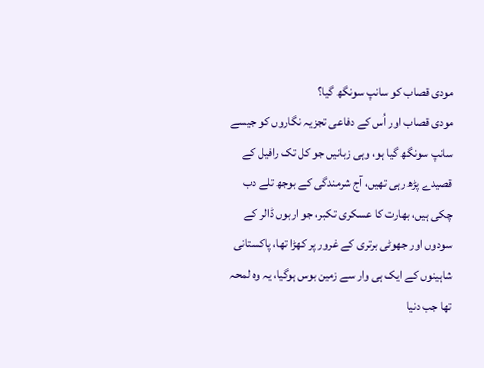مودی قصاب کو سانپ سونگھ گیا؟
مودی قصاب اور اُس کے دفاعی تجزیہ نگاروں کو جیسے سانپ سونگھ گیا ہو، وہی زبانیں جو کل تک رافیل کے قصیدے پڑھ رہی تھیں، آج شرمندگی کے بوجھ تلے دب چکی ہیں، بھارت کا عسکری تکبر، جو اربوں ڈالر کے سودوں اور جھوٹی برتری کے غرور پر کھڑا تھا، پاکستانی شاہینوں کے ایک ہی وار سے زمین بوس ہوگیا، یہ وہ لمحہ تھا جب دنیا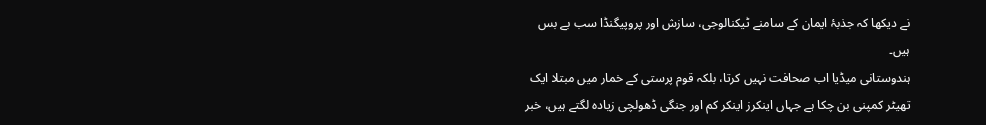نے دیکھا کہ جذبۂ ایمان کے سامنے ٹیکنالوجی، سازش اور پروپیگنڈا سب بے بس ہیں۔
ہندوستانی میڈیا اب صحافت نہیں کرتا، بلکہ قوم پرستی کے خمار میں مبتلا ایک تھیٹر کمپنی بن چکا ہے جہاں اینکرز اینکر کم اور جنگی ڈھولچی زیادہ لگتے ہیں، خبر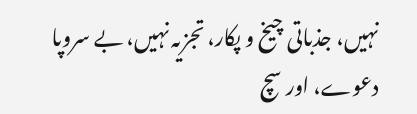نہیں، جذباتی چیخ و پکار، تجزیہ نہیں، بے سروپا دعوے، اور سچ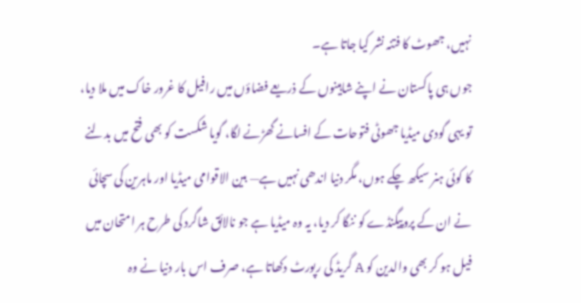نہیں، جھوٹ کا فتنہ نشر کیا جاتا ہے۔
جوں ہی پاکستان نے اپنے شاہینوں کے ذریعے فضاؤں میں رافیل کا غرور خاک میں ملا دیا، تو یہی گودی میڈیا جھوٹی فتوحات کے افسانے گھڑنے لگا، گویا شکست کو بھی فتح میں بدلنے کا کوئی ہنر سیکھ چکے ہوں، مگر دنیا اندھی نہیں ہے— بین الاقوامی میڈیا اور ماہرین کی سچائی نے ان کے پروپیگنڈے کو ننگا کر دیا، یہ وہ میڈیا ہے جو نالائق شاگرد کی طرح ہر امتحان میں فیل ہو کر بھی والدین کو A گریڈ کی رپورٹ دکھاتا ہے، صرف اس بار دنیا نے وہ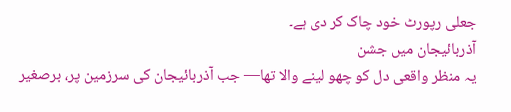جعلی رپورٹ خود چاک کر دی ہے۔
آذربائیجان میں جشن
یہ منظر واقعی دل کو چھو لینے والا تھا— جب آذربائیجان کی سرزمین پر، برصغیر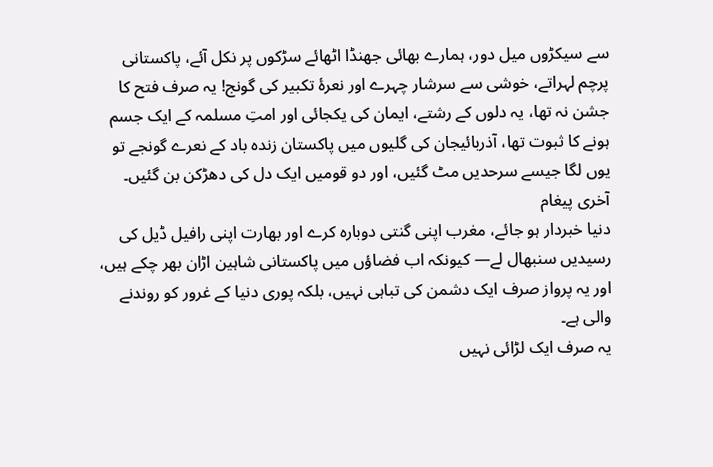سے سیکڑوں میل دور، ہمارے بھائی جھنڈا اٹھائے سڑکوں پر نکل آئے، پاکستانی پرچم لہراتے، خوشی سے سرشار چہرے اور نعرۂ تکبیر کی گونج! یہ صرف فتح کا جشن نہ تھا، یہ دلوں کے رشتے، ایمان کی یکجائی اور امتِ مسلمہ کے ایک جسم ہونے کا ثبوت تھا، آذربائیجان کی گلیوں میں پاکستان زندہ باد کے نعرے گونجے تو یوں لگا جیسے سرحدیں مٹ گئیں، اور دو قومیں ایک دل کی دھڑکن بن گئیں۔
آخری پیغام
دنیا خبردار ہو جائے، مغرب اپنی گنتی دوبارہ کرے اور بھارت اپنی رافیل ڈیل کی رسیدیں سنبھال لے— کیونکہ اب فضاؤں میں پاکستانی شاہین اڑان بھر چکے ہیں، اور یہ پرواز صرف ایک دشمن کی تباہی نہیں، بلکہ پوری دنیا کے غرور کو روندنے والی ہے۔
یہ صرف ایک لڑائی نہیں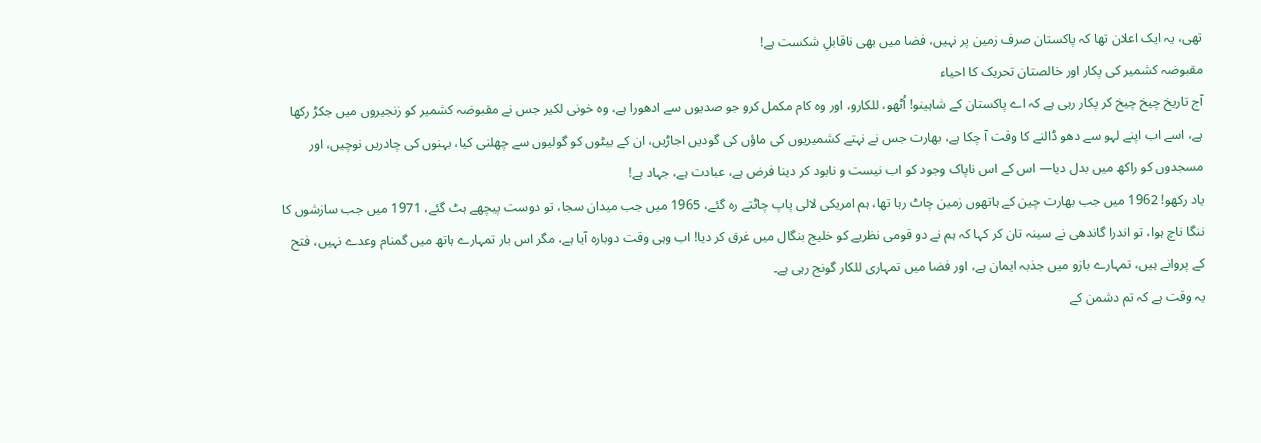تھی، یہ ایک اعلان تھا کہ پاکستان صرف زمین پر نہیں، فضا میں بھی ناقابلِ شکست ہے!
مقبوضہ کشمیر کی پکار اور خالصتان تحریک کا احیاء
آج تاریخ چیخ چیخ کر پکار رہی ہے کہ اے پاکستان کے شاہینو! اُٹھو، للکارو، اور وہ کام مکمل کرو جو صدیوں سے ادھورا ہے، وہ خونی لکیر جس نے مقبوضہ کشمیر کو زنجیروں میں جکڑ رکھا ہے، اسے اب اپنے لہو سے دھو ڈالنے کا وقت آ چکا ہے، بھارت جس نے نہتے کشمیریوں کی ماؤں کی گودیں اجاڑیں، ان کے بیٹوں کو گولیوں سے چھلنی کیا، بہنوں کی چادریں نوچیں، اور مسجدوں کو راکھ میں بدل دیا— اس کے اس ناپاک وجود کو اب نیست و نابود کر دینا فرض ہے، عبادت ہے، جہاد ہے!
یاد رکھو! 1962 میں جب بھارت چین کے ہاتھوں زمین چاٹ رہا تھا، ہم امریکی لالی پاپ چاٹتے رہ گئے، 1965 میں جب میدان سجا، تو دوست پیچھے ہٹ گئے، 1971 میں جب سازشوں کا ننگا ناچ ہوا، تو اندرا گاندھی نے سینہ تان کر کہا کہ ہم نے دو قومی نظریے کو خلیج بنگال میں غرق کر دیا! اب وہی وقت دوبارہ آیا ہے، مگر اس بار تمہارے ہاتھ میں گمنام وعدے نہیں، فتح کے پروانے ہیں، تمہارے بازو میں جذبہ ایمان ہے، اور فضا میں تمہاری للکار گونج رہی ہے۔
یہ وقت ہے کہ تم دشمن کے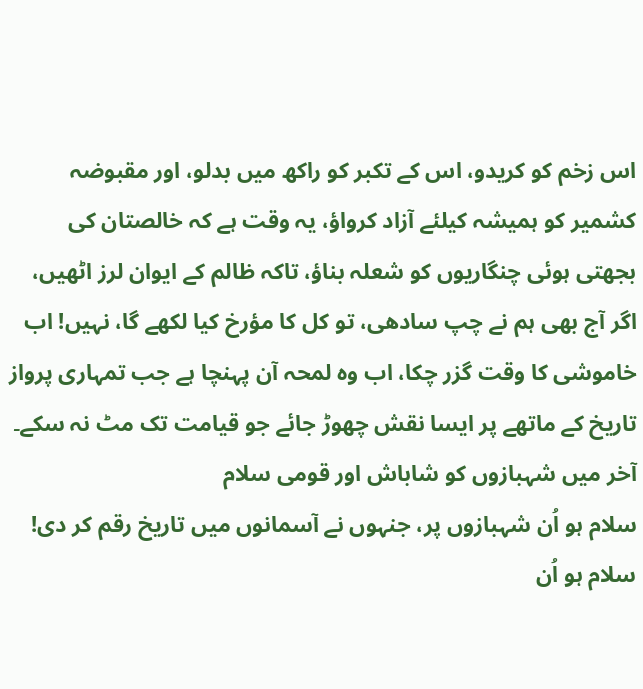اس زخم کو کریدو، اس کے تکبر کو راکھ میں بدلو، اور مقبوضہ کشمیر کو ہمیشہ کیلئے آزاد کرواؤ، یہ وقت ہے کہ خالصتان کی بجھتی ہوئی چنگاریوں کو شعلہ بناؤ، تاکہ ظالم کے ایوان لرز اٹھیں، اگر آج بھی ہم نے چپ سادھی، تو کل کا مؤرخ کیا لکھے گا، نہیں! اب خاموشی کا وقت گزر چکا، اب وہ لمحہ آن پہنچا ہے جب تمہاری پرواز تاریخ کے ماتھے پر ایسا نقش چھوڑ جائے جو قیامت تک مٹ نہ سکے۔
آخر میں شہبازوں کو شاباش اور قومی سلام
سلام ہو اُن شہبازوں پر، جنہوں نے آسمانوں میں تاریخ رقم کر دی! سلام ہو اُن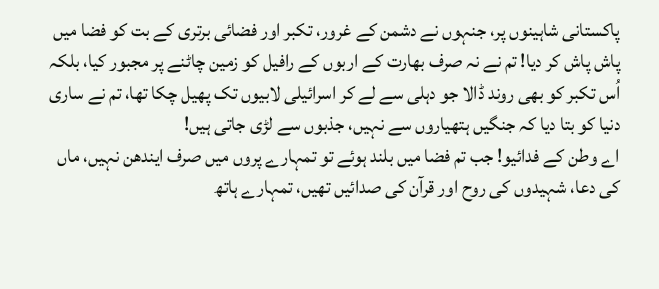پاکستانی شاہینوں پر، جنہوں نے دشمن کے غرور، تکبر اور فضائی برتری کے بت کو فضا میں پاش پاش کر دیا! تم نے نہ صرف بھارت کے اربوں کے رافیل کو زمین چاٹنے پر مجبور کیا، بلکہ اُس تکبر کو بھی روند ڈالا جو دہلی سے لے کر اسرائیلی لابیوں تک پھیل چکا تھا، تم نے ساری دنیا کو بتا دیا کہ جنگیں ہتھیاروں سے نہیں، جذبوں سے لڑی جاتی ہیں!
اے وطن کے فدائیو! جب تم فضا میں بلند ہوئے تو تمہارے پروں میں صرف ایندھن نہیں، ماں کی دعا، شہیدوں کی روح اور قرآن کی صدائیں تھیں، تمہارے ہاتھ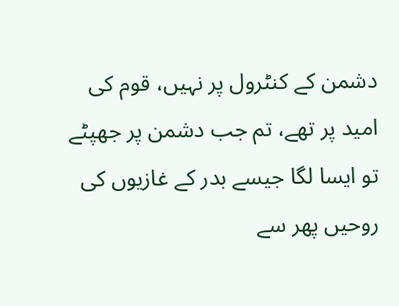دشمن کے کنٹرول پر نہیں، قوم کی امید پر تھے، تم جب دشمن پر جھپٹے تو ایسا لگا جیسے بدر کے غازیوں کی روحیں پھر سے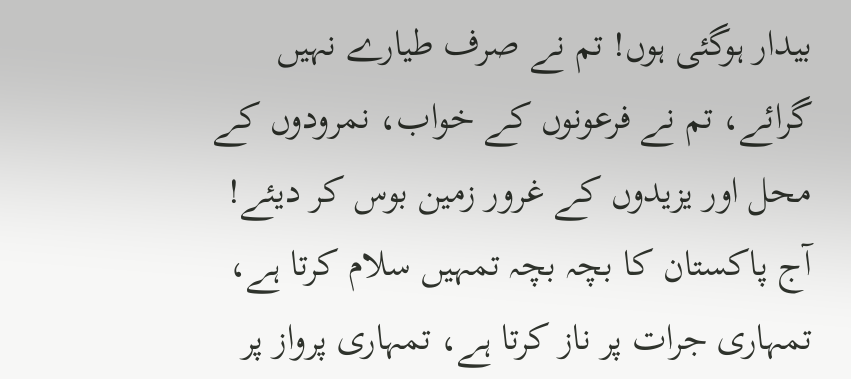بیدار ہوگئی ہوں! تم نے صرف طیارے نہیں گرائے، تم نے فرعونوں کے خواب، نمرودوں کے محل اور یزیدوں کے غرور زمین بوس کر دیئے!
آج پاکستان کا بچہ بچہ تمہیں سلام کرتا ہے، تمہاری جرات پر ناز کرتا ہے، تمہاری پرواز پر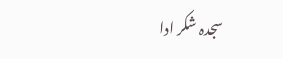سجدہ شکر ادا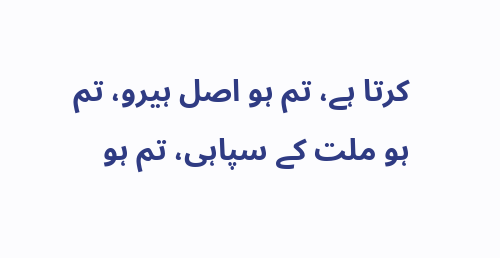کرتا ہے، تم ہو اصل ہیرو، تم ہو ملت کے سپاہی، تم ہو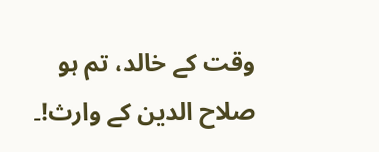وقت کے خالد، تم ہو صلاح الدین کے وارث!۔